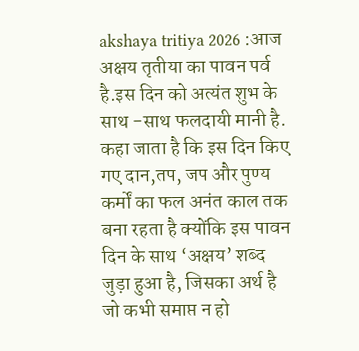akshaya tritiya 2026 :आज अक्षय तृतीया का पावन पर्व है.इस दिन को अत्यंत शुभ के साथ -साथ फलदायी मानी है. कहा जाता है कि इस दिन किए गए दान,तप, जप और पुण्य कर्मों का फल अनंत काल तक बना रहता है क्योंकि इस पावन दिन के साथ ‘अक्षय’ शब्द जुड़ा हुआ है, जिसका अर्थ है जो कभी समाप्त न हो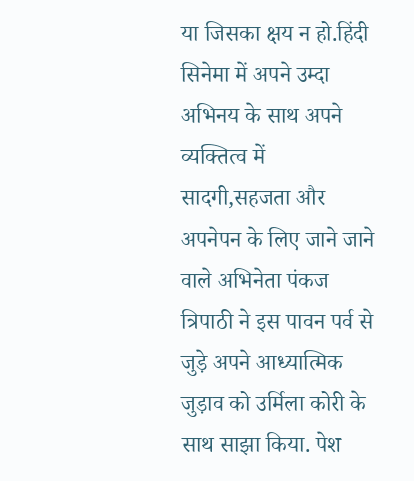या जिसका क्षय न हो.हिंदी सिनेमा में अपने उम्दा अभिनय के साथ अपने व्यक्तित्व में सादगी,सहजता और अपनेपन के लिए जाने जाने वाले अभिनेता पंकज त्रिपाठी ने इस पावन पर्व से जुड़े अपने आध्यात्मिक जुड़ाव को उर्मिला कोरी के साथ साझा किया. पेश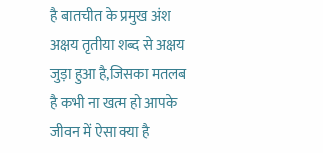है बातचीत के प्रमुख अंश
अक्षय तृतीया शब्द से अक्षय जुड़ा हुआ है,जिसका मतलब है कभी ना खत्म हो आपके जीवन में ऐसा क्या है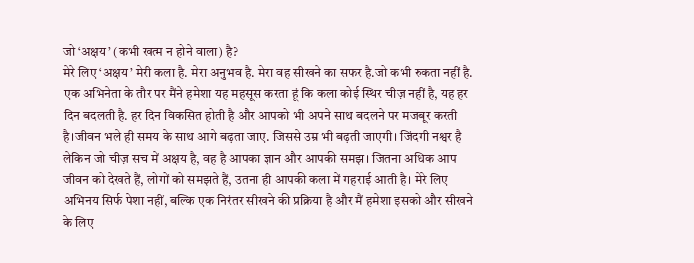जो ‘अक्षय’ (कभी खत्म न होने वाला) है?
मेरे लिए ‘अक्षय’ मेरी कला है. मेरा अनुभव है. मेरा वह सीखने का सफर है.जो कभी रुकता नहीं है. एक अभिनेता के तौर पर मैंने हमेशा यह महसूस करता हूं कि कला कोई स्थिर चीज़ नहीं है, यह हर दिन बदलती है. हर दिन विकसित होती है और आपको भी अपने साथ बदलने पर मजबूर करती है।जीवन भले ही समय के साथ आगे बढ़ता जाए. जिससे उम्र भी बढ़ती जाएगी। जिंदगी नश्वर है लेकिन जो चीज़ सच में अक्षय है, वह है आपका ज्ञान और आपकी समझ। जितना अधिक आप जीवन को देखते हैं, लोगों को समझते हैं, उतना ही आपकी कला में गहराई आती है। मेरे लिए अभिनय सिर्फ पेशा नहीं, बल्कि एक निरंतर सीखने की प्रक्रिया है और मैं हमेशा इसको और सीखने के लिए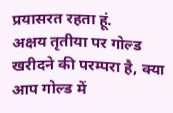प्रयासरत रहता हूं.
अक्षय तृतीया पर गोल्ड खरीदने की परम्परा है, क्या आप गोल्ड में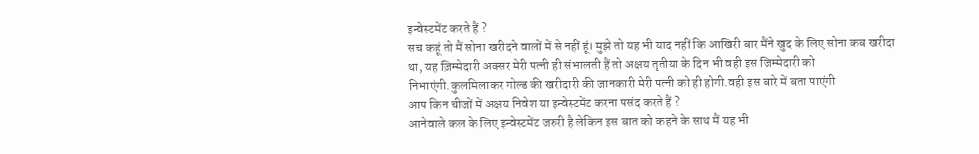इन्वेस्टमेंट करते हैं ?
सच कहूं तो मैं सोना खरीदने वालों में से नहीं हूं। मुझे तो यह भी याद नहीं कि आखिरी बार मैंने खुद के लिए सोना कब खरीदा था, यह ज़िम्मेदारी अक्सर मेरी पत्नी ही संभालती हैं तो अक्षय तृतीया के दिन भी वही इस जिम्मेदारी को निभाएंगी.कुलमिलाकर गोल्ड की खरीदारी की जानकारी मेरी पत्नी को ही होगी.वही इस बारे में बता पाएंगी
आप किन चीजों में अक्षय निवेश या इन्वेस्टमेंट करना पसंद करते हैं ?
आनेवाले कल के लिए इन्वेस्टमेंट जरुरी है लेकिन इस बात को कहने के साथ मैं यह भी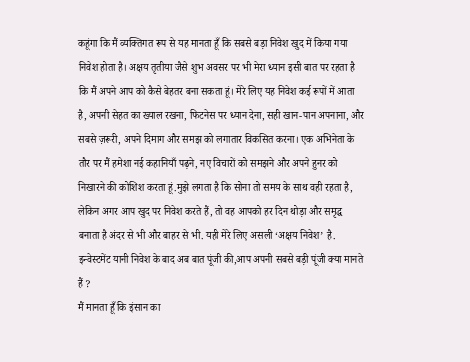कहूंगा कि मैं व्यक्तिगत रूप से यह मानता हूँ कि सबसे बड़ा निवेश खुद में किया गया निवेश होता है। अक्षय तृतीया जैसे शुभ अवसर पर भी मेरा ध्यान इसी बात पर रहता है कि मैं अपने आप को कैसे बेहतर बना सकता हूं। मेरे लिए यह निवेश कई रूपों में आता है, अपनी सेहत का ख्याल रखना, फिटनेस पर ध्यान देना, सही खान-पान अपनाना, और सबसे ज़रूरी, अपने दिमाग और समझ को लगातार विकसित करना। एक अभिनेता के तौर पर मैं हमेशा नई कहानियाँ पढ़ने, नए विचारों को समझने और अपने हुनर को निखारने की कोशिश करता हूं.मुझे लगता है कि सोना तो समय के साथ वही रहता है, लेकिन अगर आप खुद पर निवेश करते हैं, तो वह आपको हर दिन थोड़ा और समृद्ध बनाता है अंदर से भी और बाहर से भी. यही मेरे लिए असली ‘अक्षय निवेश’ है.
इन्वेस्टमेंट यानी निवेश के बाद अब बात पूंजी की,आप अपनी सबसे बड़ी पूंजी क्या मानते हैं ?
मैं मानता हूँ कि इंसान का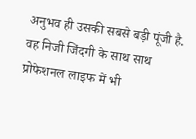अनुभव ही उसकी सबसे बड़ी पूंजी है. वह निजी जिंदगी के साथ साथ प्रोफेशनल लाइफ में भी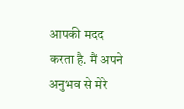आपकी मदद करता है. मैं अपने अनुभव से मेरे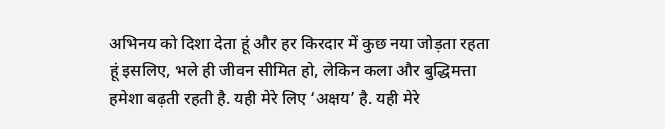अभिनय को दिशा देता हूं और हर किरदार में कुछ नया जोड़ता रहता हूं इसलिए, भले ही जीवन सीमित हो, लेकिन कला और बुद्धिमत्ता हमेशा बढ़ती रहती है. यही मेरे लिए ‘अक्षय’ है. यही मेरे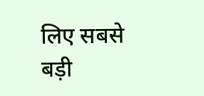लिए सबसे बड़ी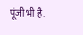पूंजी भी है.